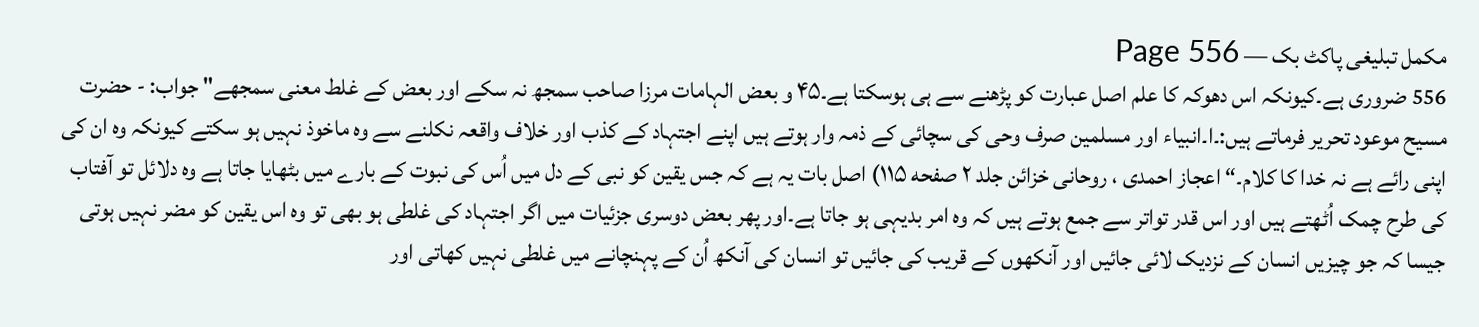مکمل تبلیغی پاکٹ بک — Page 556
556 ضروری ہے۔کیونکہ اس دھوکہ کا علم اصل عبارت کو پڑھنے سے ہی ہوسکتا ہے۔۴۵ و بعض الہامات مرزا صاحب سمجھ نہ سکے اور بعض کے غلط معنی سمجھے" جواب: - حضرت مسیح موعود تحریر فرماتے ہیں:۔ا۔انبیاء اور مسلمین صرف وحی کی سچائی کے ذمہ وار ہوتے ہیں اپنے اجتہاد کے کذب اور خلاف واقعہ نکلنے سے وہ ماخوذ نہیں ہو سکتے کیونکہ وہ ان کی اپنی رائے ہے نہ خدا کا کلام۔“ اعجاز احمدی ، روحانی خزائن جلد ۲ صفحه ۱۱۵) اصل بات یہ ہے کہ جس یقین کو نبی کے دل میں اُس کی نبوت کے بارے میں بٹھایا جاتا ہے وہ دلائل تو آفتاب کی طرح چمک اُٹھتے ہیں اور اس قدر تواتر سے جمع ہوتے ہیں کہ وہ امر بدیہی ہو جاتا ہے۔اور پھر بعض دوسری جزئیات میں اگر اجتہاد کی غلطی ہو بھی تو وہ اس یقین کو مضر نہیں ہوتی جیسا کہ جو چیزیں انسان کے نزدیک لائی جائیں اور آنکھوں کے قریب کی جائیں تو انسان کی آنکھ اُن کے پہنچانے میں غلطی نہیں کھاتی اور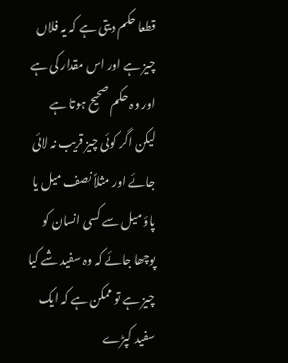قطعا حکم دیتی ہے کہ یہ فلاں چیز ہے اور اس مقدار کی ہے اور وہ حکم صحیح ہوتا ہے لیکن اگر کوئی چیز قریب نہ لائی جائے اور مثلاً نصف میل یا پاؤ میل سے کسی انسان کو پوچھا جائے کہ وہ سفید شے کیا چیز ہے تو ممکن ہے کہ ایک سفید کپڑے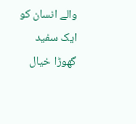والے انسان کو ایک سفید گھوڑا خیال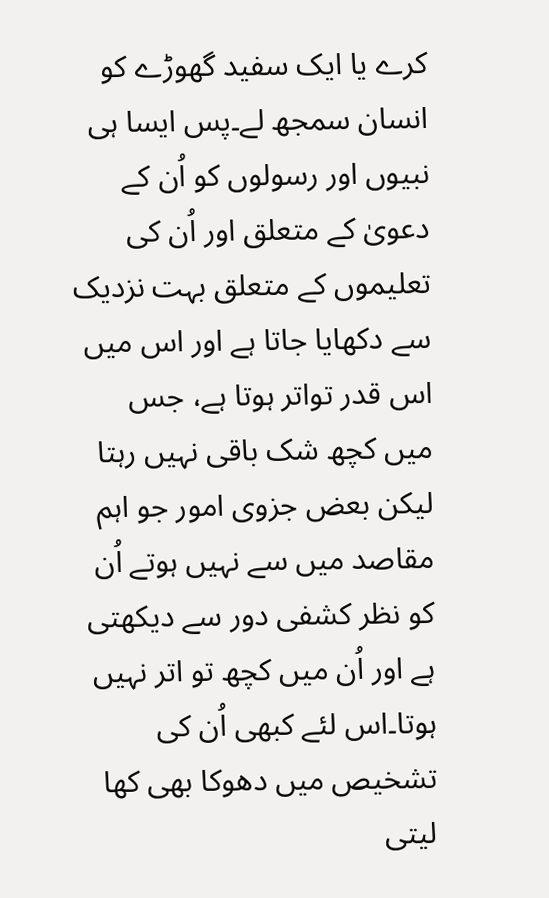کرے یا ایک سفید گھوڑے کو انسان سمجھ لے۔پس ایسا ہی نبیوں اور رسولوں کو اُن کے دعویٰ کے متعلق اور اُن کی تعلیموں کے متعلق بہت نزدیک سے دکھایا جاتا ہے اور اس میں اس قدر تواتر ہوتا ہے، جس میں کچھ شک باقی نہیں رہتا لیکن بعض جزوی امور جو اہم مقاصد میں سے نہیں ہوتے اُن کو نظر کشفی دور سے دیکھتی ہے اور اُن میں کچھ تو اتر نہیں ہوتا۔اس لئے کبھی اُن کی تشخیص میں دھوکا بھی کھا لیتی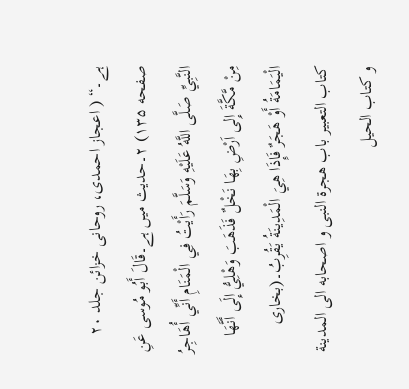ہے۔“ ( اعجاز احمدی، روحانی خزائن جلد ۲۰ صفحه ۱۳۵) ۲۔حدیث میں ہے۔قَالَ أَبُو مُوسى عَنِ النَّبِيِّ صَلَّى اللَّهُ عَلَيْهِ وَسَلَّمَ رَأَيْتُ فِي الْمَنَامِ أَنِّي أُهَاجِرُ مِنْ مَّكَّةَ إِلى اَرْضِ بِهَا نَخْلٌ فَذَهَبَ وَهْلِيُّ إِلَى أَنَّهَا الْيَمَامَةُ أَوْ هَجَرٌ فَإِذَا هِيَ الْمَدِينَةُ يَقُرِبُ۔(بخاری کتاب التعبير باب هجرة النبى و اصحابه الى المدينة و كتاب الحیل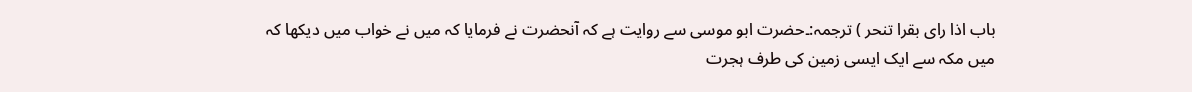باب اذا راى بقرا تنحر ) ترجمہ:۔حضرت ابو موسی سے روایت ہے کہ آنحضرت نے فرمایا کہ میں نے خواب میں دیکھا کہ میں مکہ سے ایک ایسی زمین کی طرف ہجرت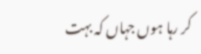کر رہا ہوں جہاں کہ بہت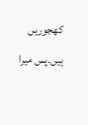کھجوریں ہیں۔پس میرا